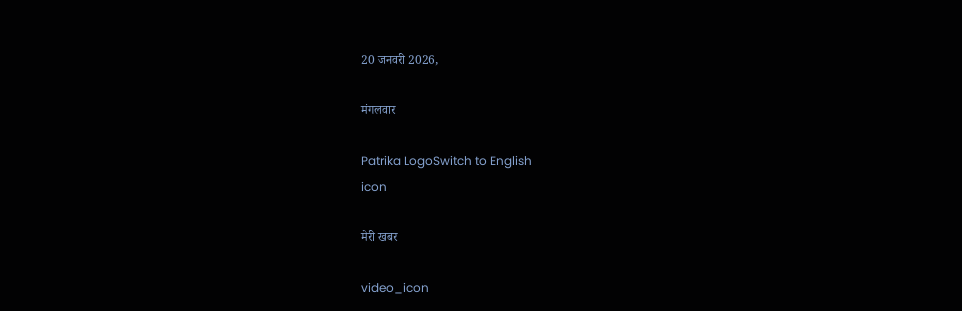20 जनवरी 2026,

मंगलवार

Patrika LogoSwitch to English
icon

मेरी खबर

video_icon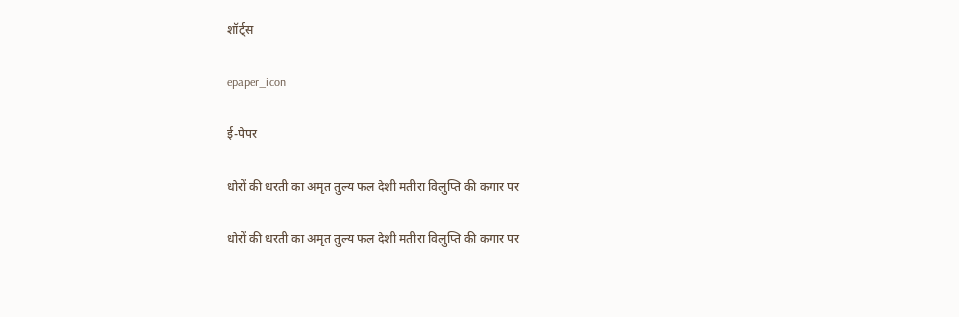शॉर्ट्स

epaper_icon

ई-पेपर

धोरों की धरती का अमृत तुल्य फल देशी मतीरा विलुप्ति की कगार पर

धोरों की धरती का अमृत तुल्य फल देशी मतीरा विलुप्ति की कगार पर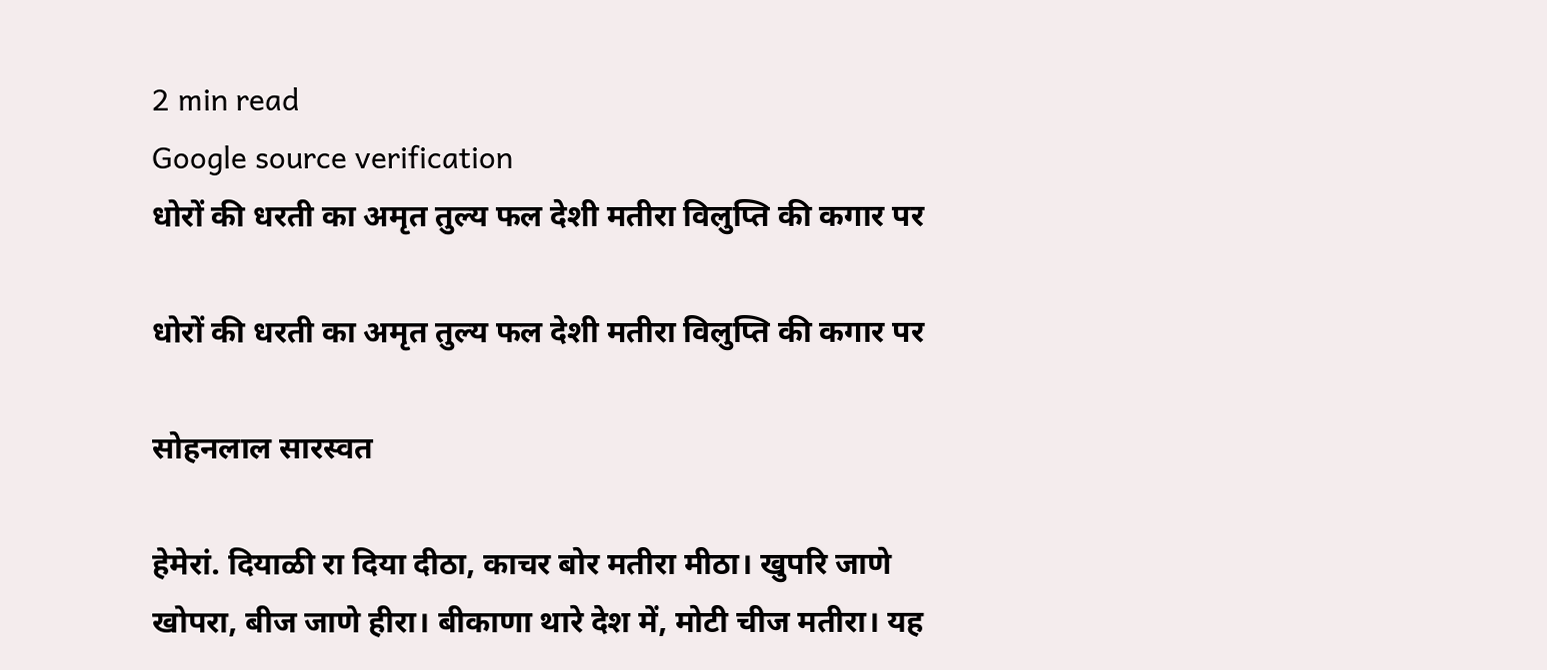2 min read
Google source verification
धोरों की धरती का अमृत तुल्य फल देशी मतीरा विलुप्ति की कगार पर

धोरों की धरती का अमृत तुल्य फल देशी मतीरा विलुप्ति की कगार पर

सोहनलाल सारस्वत

हेमेरां. दियाळी रा दिया दीठा, काचर बोर मतीरा मीठा। खुपरि जाणे खोपरा, बीज जाणे हीरा। बीकाणा थारे देश में, मोटी चीज मतीरा। यह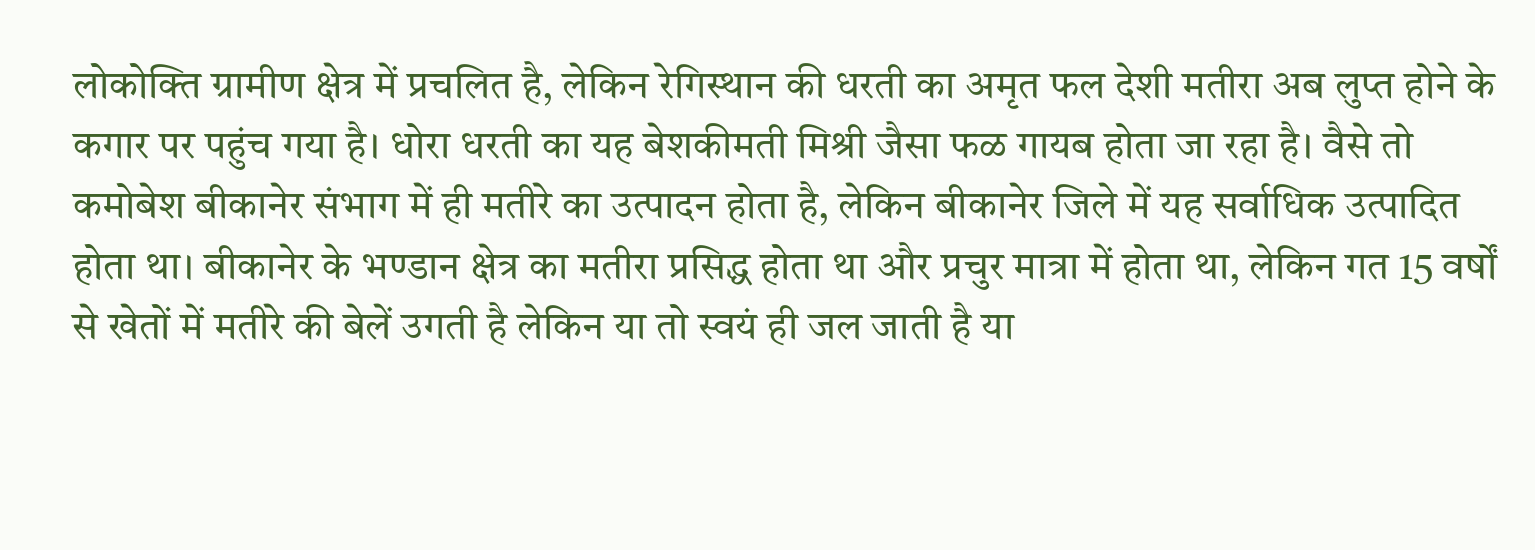लोकोक्ति ग्रामीण क्षेत्र में प्रचलित है, लेकिन रेगिस्थान की धरती का अमृत फल देशी मतीरा अब लुप्त होने के कगार पर पहुंच गया है। धोरा धरती का यह बेशकीमती मिश्री जैसा फळ गायब होता जा रहा है। वैसे तो कमोबेश बीकानेर संभाग में ही मतीरे का उत्पादन होता है, लेकिन बीकानेर जिले में यह सर्वाधिक उत्पादित होता था। बीकानेर के भण्डान क्षेत्र का मतीरा प्रसिद्ध होता था और प्रचुर मात्रा में होता था, लेकिन गत 15 वर्षों से खेतों में मतीरे की बेलें उगती है लेकिन या तो स्वयं ही जल जाती है या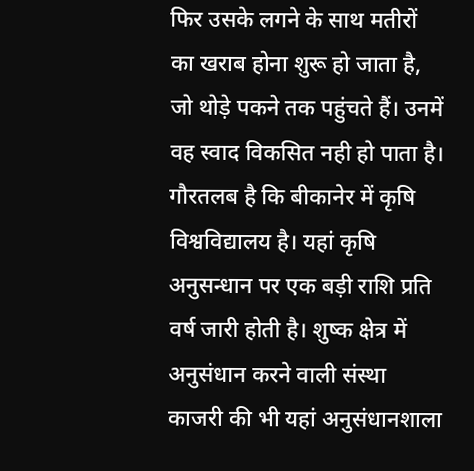फिर उसके लगने के साथ मतीरों का खराब होना शुरू हो जाता है, जो थोड़े पकने तक पहुंचते हैं। उनमें वह स्वाद विकसित नही हो पाता है। गौरतलब है कि बीकानेर में कृषि विश्वविद्यालय है। यहां कृषि अनुसन्धान पर एक बड़ी राशि प्रति वर्ष जारी होती है। शुष्क क्षेत्र में अनुसंधान करने वाली संस्था काजरी की भी यहां अनुसंधानशाला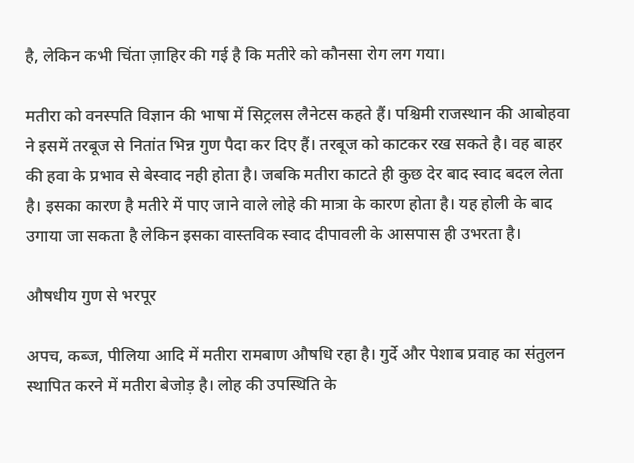है, लेकिन कभी चिंता ज़ाहिर की गई है कि मतीरे को कौनसा रोग लग गया।

मतीरा को वनस्पति विज्ञान की भाषा में सिट्रलस लैनेटस कहते हैं। पश्चिमी राजस्थान की आबोहवा ने इसमें तरबूज से नितांत भिन्न गुण पैदा कर दिए हैं। तरबूज को काटकर रख सकते है। वह बाहर की हवा के प्रभाव से बेस्वाद नही होता है। जबकि मतीरा काटते ही कुछ देर बाद स्वाद बदल लेता है। इसका कारण है मतीरे में पाए जाने वाले लोहे की मात्रा के कारण होता है। यह होली के बाद उगाया जा सकता है लेकिन इसका वास्तविक स्वाद दीपावली के आसपास ही उभरता है।

औषधीय गुण से भरपूर

अपच, कब्ज, पीलिया आदि में मतीरा रामबाण औषधि रहा है। गुर्दे और पेशाब प्रवाह का संतुलन स्थापित करने में मतीरा बेजोड़ है। लोह की उपस्थिति के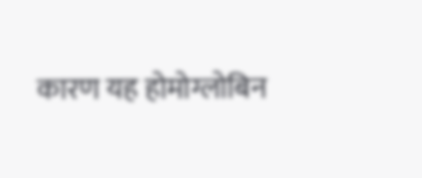कारण यह होमोग्लोबिन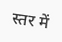स्तर में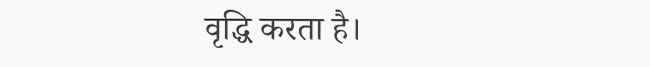वृद्धि करता है।